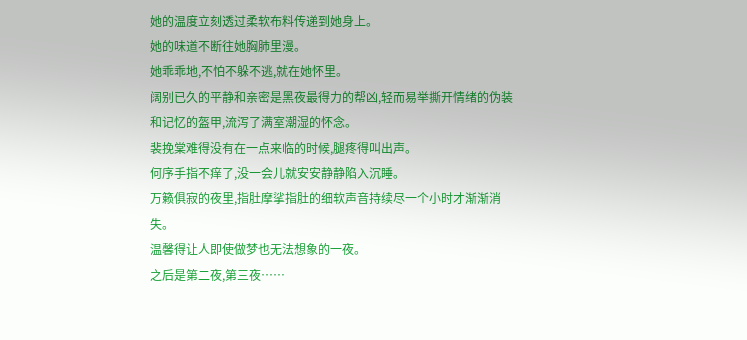她的温度立刻透过柔软布料传递到她身上。
她的味道不断往她胸肺里漫。
她乖乖地,不怕不躲不逃,就在她怀里。
阔别已久的平静和亲密是黑夜最得力的帮凶,轻而易举撕开情绪的伪装和记忆的盔甲,流泻了满室潮湿的怀念。
裴挽棠难得没有在一点来临的时候,腿疼得叫出声。
何序手指不痒了,没一会儿就安安静静陷入沉睡。
万籁俱寂的夜里,指肚摩挲指肚的细软声音持续尽一个小时才渐渐消失。
温馨得让人即使做梦也无法想象的一夜。
之后是第二夜,第三夜……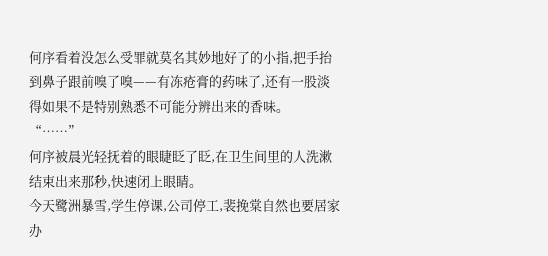何序看着没怎么受罪就莫名其妙地好了的小指,把手抬到鼻子跟前嗅了嗅——有冻疮膏的药味了,还有一股淡得如果不是特别熟悉不可能分辨出来的香味。
“……”
何序被晨光轻抚着的眼睫眨了眨,在卫生间里的人洗漱结束出来那秒,快速闭上眼睛。
今天鹭洲暴雪,学生停课,公司停工,裴挽棠自然也要居家办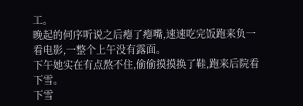工。
晚起的何序听说之后瘪了瘪嘴,速速吃完饭跑来负一看电影,一整个上午没有露面。
下午她实在有点熬不住,偷偷摸摸换了鞋,跑来后院看下雪。
下雪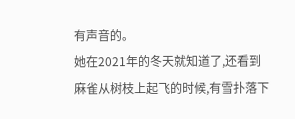有声音的。
她在2021年的冬天就知道了,还看到麻雀从树枝上起飞的时候,有雪扑落下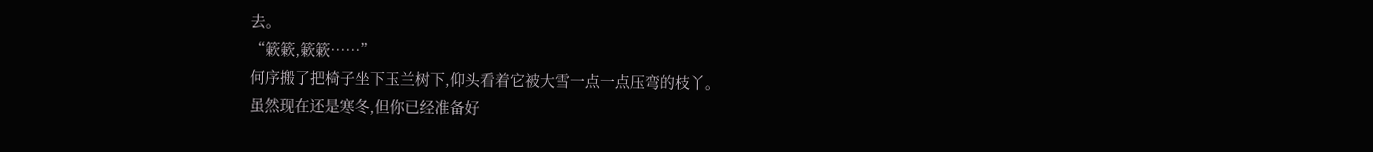去。
“簌簌,簌簌……”
何序搬了把椅子坐下玉兰树下,仰头看着它被大雪一点一点压弯的枝丫。
虽然现在还是寒冬,但你已经准备好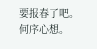要报春了吧。
何序心想。